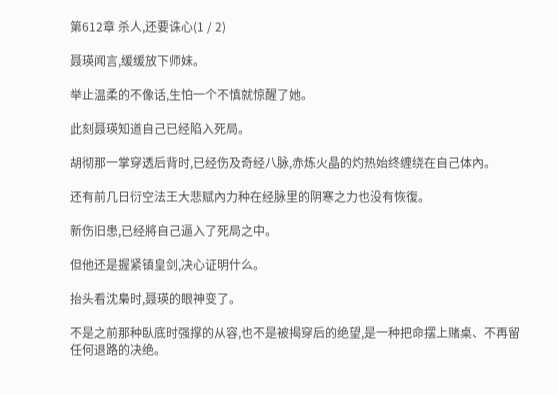第612章 杀人,还要诛心(1 / 2)

聂瑛闻言,缓缓放下师妹。

举止温柔的不像话,生怕一个不慎就惊醒了她。

此刻聂瑛知道自己已经陷入死局。

胡彻那一掌穿透后背时,已经伤及奇经八脉,赤炼火晶的灼热始终缠绕在自己体內。

还有前几日衍空法王大悲赋內力种在经脉里的阴寒之力也没有恢復。

新伤旧患,已经將自己逼入了死局之中。

但他还是握紧镇皇剑,决心证明什么。

抬头看沈梟时,聂瑛的眼神变了。

不是之前那种臥底时强撑的从容,也不是被揭穿后的绝望,是一种把命摆上赌桌、不再留任何退路的决绝。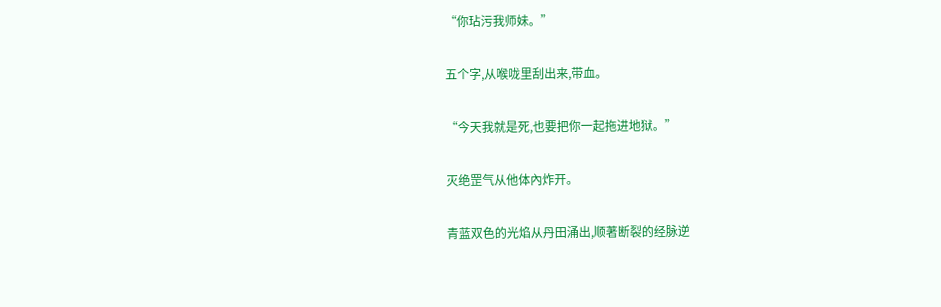“你玷污我师妹。”

五个字,从喉咙里刮出来,带血。

“今天我就是死,也要把你一起拖进地狱。”

灭绝罡气从他体內炸开。

青蓝双色的光焰从丹田涌出,顺著断裂的经脉逆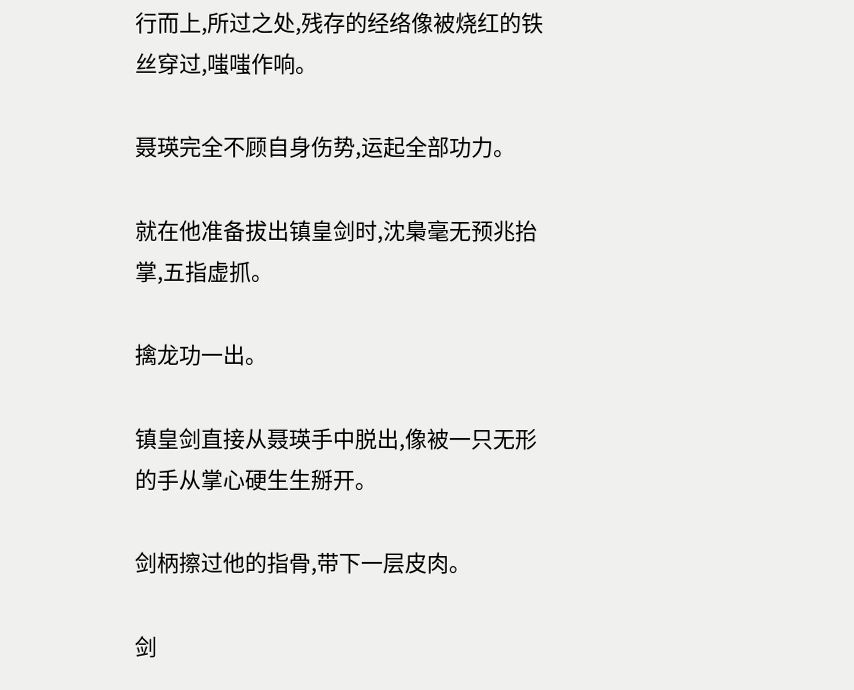行而上,所过之处,残存的经络像被烧红的铁丝穿过,嗤嗤作响。

聂瑛完全不顾自身伤势,运起全部功力。

就在他准备拔出镇皇剑时,沈梟毫无预兆抬掌,五指虚抓。

擒龙功一出。

镇皇剑直接从聂瑛手中脱出,像被一只无形的手从掌心硬生生掰开。

剑柄擦过他的指骨,带下一层皮肉。

剑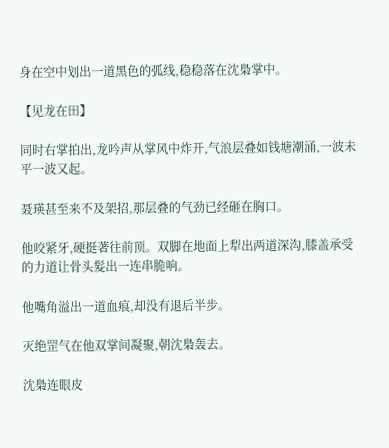身在空中划出一道黑色的弧线,稳稳落在沈梟掌中。

【见龙在田】

同时右掌拍出,龙吟声从掌风中炸开,气浪层叠如钱塘潮涌,一波未平一波又起。

聂瑛甚至来不及架招,那层叠的气劲已经砸在胸口。

他咬紧牙,硬挺著往前顶。双脚在地面上犁出两道深沟,膝盖承受的力道让骨头髮出一连串脆响。

他嘴角溢出一道血痕,却没有退后半步。

灭绝罡气在他双掌间凝聚,朝沈梟轰去。

沈梟连眼皮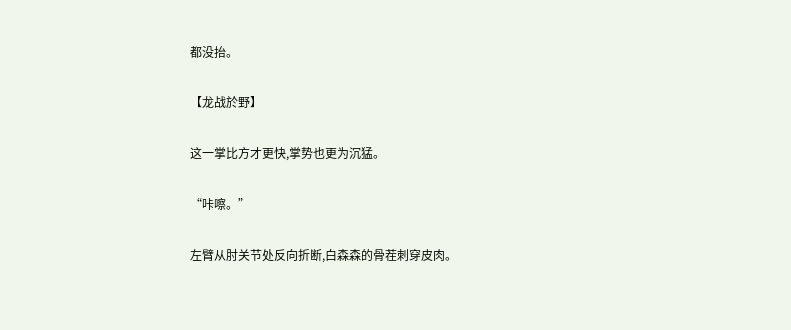都没抬。

【龙战於野】

这一掌比方才更快,掌势也更为沉猛。

“咔嚓。”

左臂从肘关节处反向折断,白森森的骨茬刺穿皮肉。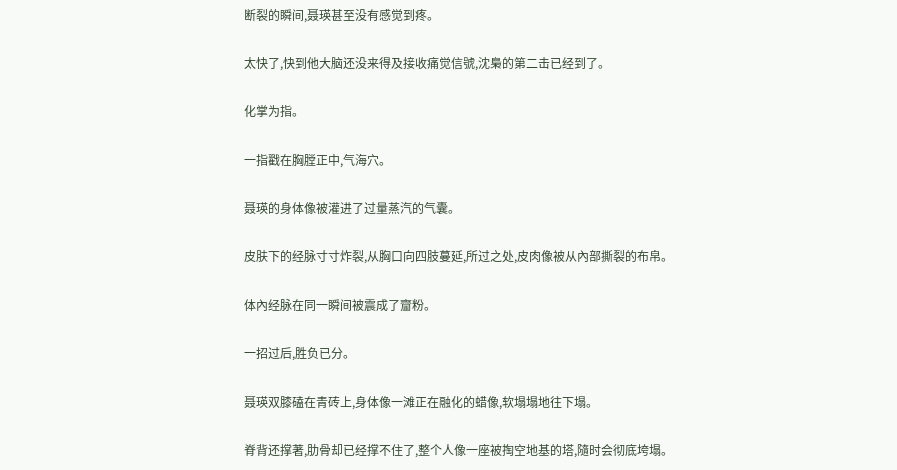断裂的瞬间,聂瑛甚至没有感觉到疼。

太快了,快到他大脑还没来得及接收痛觉信號,沈梟的第二击已经到了。

化掌为指。

一指戳在胸膛正中,气海穴。

聂瑛的身体像被灌进了过量蒸汽的气囊。

皮肤下的经脉寸寸炸裂,从胸口向四肢蔓延,所过之处,皮肉像被从內部撕裂的布帛。

体內经脉在同一瞬间被震成了齏粉。

一招过后,胜负已分。

聂瑛双膝磕在青砖上,身体像一滩正在融化的蜡像,软塌塌地往下塌。

脊背还撑著,肋骨却已经撑不住了,整个人像一座被掏空地基的塔,隨时会彻底垮塌。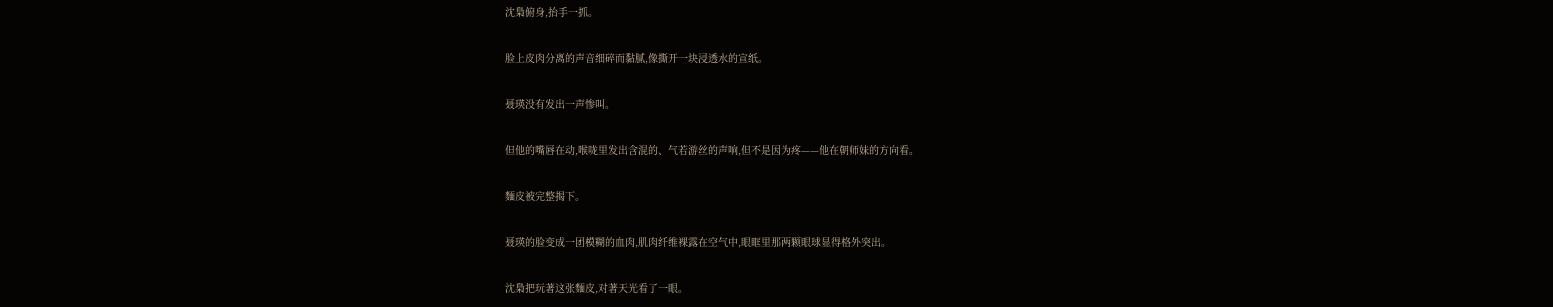沈梟俯身,抬手一抓。

脸上皮肉分离的声音细碎而黏腻,像撕开一块浸透水的宣纸。

聂瑛没有发出一声惨叫。

但他的嘴唇在动,喉咙里发出含混的、气若游丝的声响,但不是因为疼——他在朝师妹的方向看。

麵皮被完整揭下。

聂瑛的脸变成一团模糊的血肉,肌肉纤维裸露在空气中,眼眶里那两颗眼球显得格外突出。

沈梟把玩著这张麵皮,对著天光看了一眼。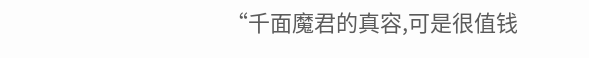“千面魔君的真容,可是很值钱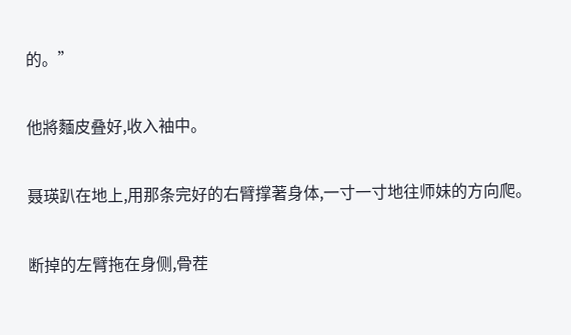的。”

他將麵皮叠好,收入袖中。

聂瑛趴在地上,用那条完好的右臂撑著身体,一寸一寸地往师妹的方向爬。

断掉的左臂拖在身侧,骨茬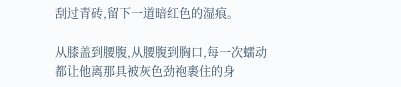刮过青砖,留下一道暗红色的湿痕。

从膝盖到腰腹,从腰腹到胸口,每一次蠕动都让他离那具被灰色劲袍裹住的身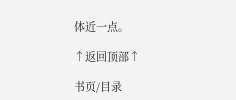体近一点。

↑返回顶部↑

书页/目录